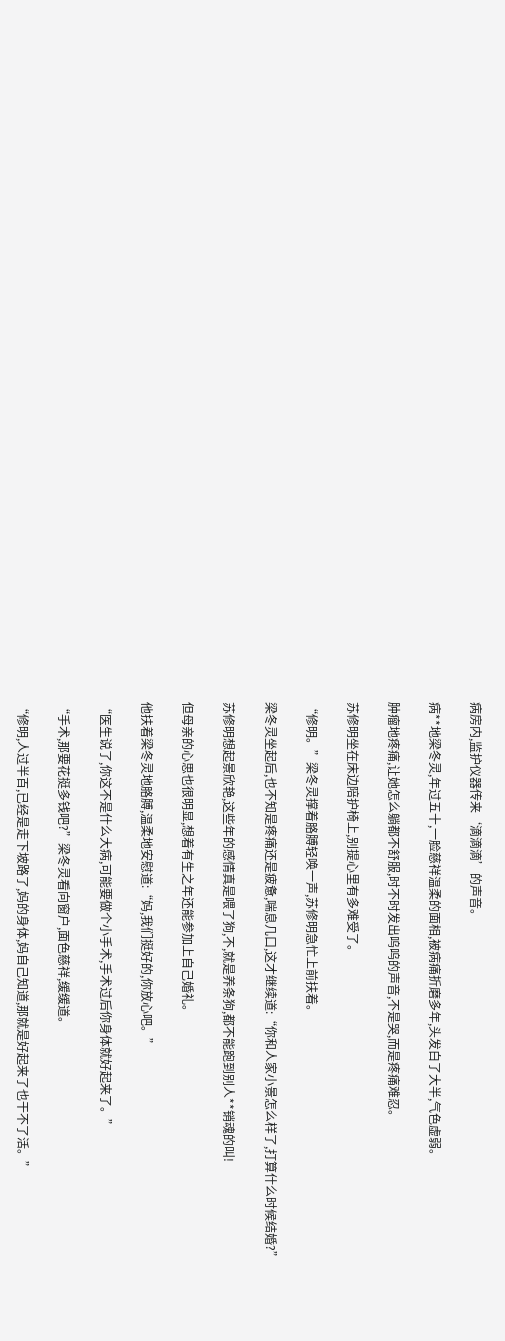病房内,监护仪器传来‘滴滴滴’的声音。

病**地梁冬灵,年过五十,一脸慈祥温柔的面相,被病痛折磨多年,头发白了大半,气色虚弱。

肿瘤地疼痛,让她怎么躺都不舒服,时不时发出呜呜的声音,不是哭,而是疼痛难忍。

苏修明坐在床边陪护椅上,别提心里有多难受了。

“修明。”梁冬灵撑着胳膊轻唤一声,苏修明急忙上前扶着。

梁冬灵坐起后,也不知是疼痛还是疲惫,喘息几口,这才继续道:“你和人家小景怎么样了,打算什么时候结婚?”

苏修明想起景欣艳,这些年的感情真是喂了狗,不,就是养条狗,都不能跑到别人**销魂的叫!

但母亲的心思也很明显,想着有生之年还能参加上自己婚礼。

他扶着梁冬灵地胳膊,温柔地安慰道:“妈,我们挺好的,你放心吧。”

“医生说了,你这不是什么大病,可能要做个小手术,手术过后你身体就好起来了。”

“手术,那要花挺多钱吧?”梁冬灵看向窗户,面色慈祥,缓缓道。

“修明,人过半百,已经是走下坡路了,妈的身体,妈自己知道,那就是好起来了也干不了活。”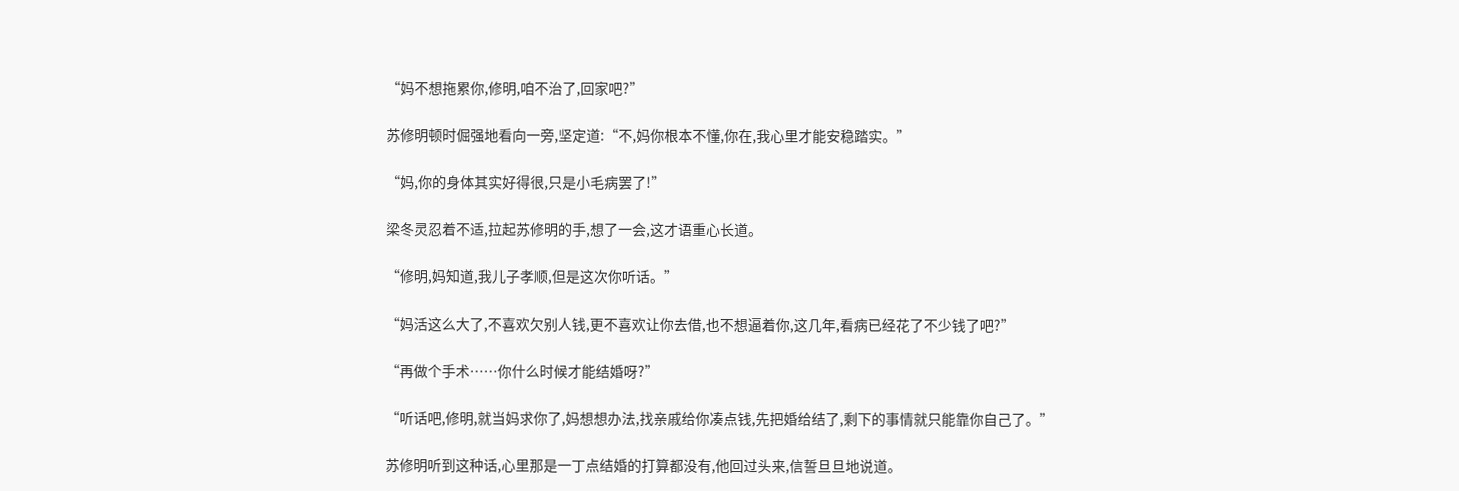“妈不想拖累你,修明,咱不治了,回家吧?”

苏修明顿时倔强地看向一旁,坚定道:“不,妈你根本不懂,你在,我心里才能安稳踏实。”

“妈,你的身体其实好得很,只是小毛病罢了!”

梁冬灵忍着不适,拉起苏修明的手,想了一会,这才语重心长道。

“修明,妈知道,我儿子孝顺,但是这次你听话。”

“妈活这么大了,不喜欢欠别人钱,更不喜欢让你去借,也不想逼着你,这几年,看病已经花了不少钱了吧?”

“再做个手术……你什么时候才能结婚呀?”

“听话吧,修明,就当妈求你了,妈想想办法,找亲戚给你凑点钱,先把婚给结了,剩下的事情就只能靠你自己了。”

苏修明听到这种话,心里那是一丁点结婚的打算都没有,他回过头来,信誓旦旦地说道。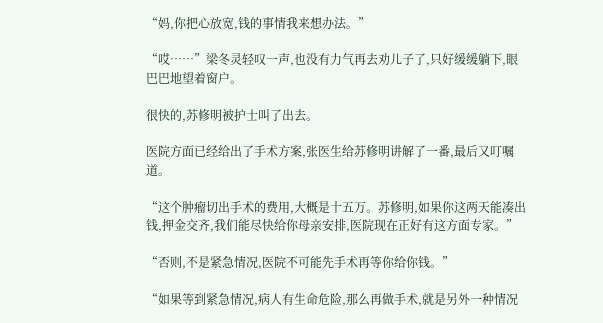“妈,你把心放宽,钱的事情我来想办法。”

“哎……”梁冬灵轻叹一声,也没有力气再去劝儿子了,只好缓缓躺下,眼巴巴地望着窗户。

很快的,苏修明被护士叫了出去。

医院方面已经给出了手术方案,张医生给苏修明讲解了一番,最后又叮嘱道。

“这个肿瘤切出手术的费用,大概是十五万。苏修明,如果你这两天能凑出钱,押金交齐,我们能尽快给你母亲安排,医院现在正好有这方面专家。”

“否则,不是紧急情况,医院不可能先手术再等你给你钱。”

“如果等到紧急情况,病人有生命危险,那么再做手术,就是另外一种情况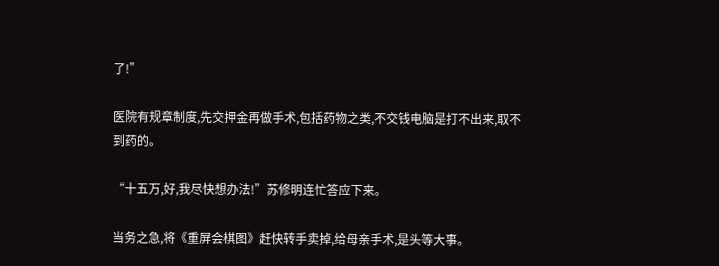了!”

医院有规章制度,先交押金再做手术,包括药物之类,不交钱电脑是打不出来,取不到药的。

“十五万,好,我尽快想办法!”苏修明连忙答应下来。

当务之急,将《重屏会棋图》赶快转手卖掉,给母亲手术,是头等大事。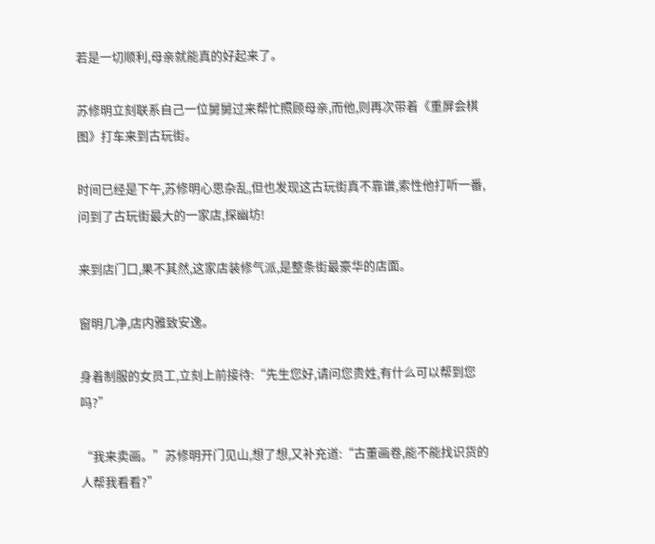若是一切顺利,母亲就能真的好起来了。

苏修明立刻联系自己一位舅舅过来帮忙照顾母亲,而他,则再次带着《重屏会棋图》打车来到古玩街。

时间已经是下午,苏修明心思杂乱,但也发现这古玩街真不靠谱,索性他打听一番,问到了古玩街最大的一家店,探幽坊!

来到店门口,果不其然,这家店装修气派,是整条街最豪华的店面。

窗明几净,店内雅致安逸。

身着制服的女员工,立刻上前接待:“先生您好,请问您贵姓,有什么可以帮到您吗?”

“我来卖画。”苏修明开门见山,想了想,又补充道:“古董画卷,能不能找识货的人帮我看看?”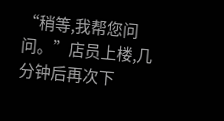“稍等,我帮您问问。”店员上楼,几分钟后再次下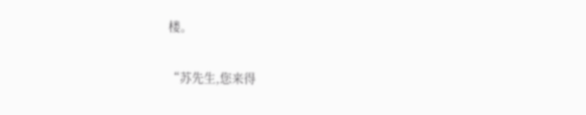楼。

“苏先生,您来得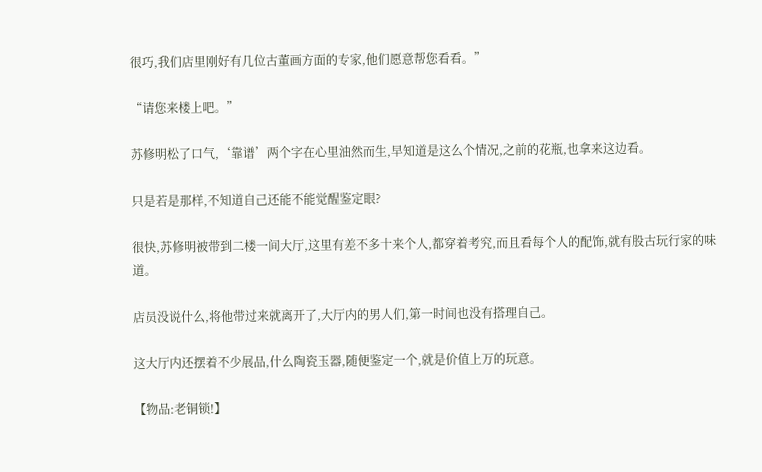很巧,我们店里刚好有几位古董画方面的专家,他们愿意帮您看看。”

“请您来楼上吧。”

苏修明松了口气,‘靠谱’两个字在心里油然而生,早知道是这么个情况,之前的花瓶,也拿来这边看。

只是若是那样,不知道自己还能不能觉醒鉴定眼?

很快,苏修明被带到二楼一间大厅,这里有差不多十来个人,都穿着考究,而且看每个人的配饰,就有股古玩行家的味道。

店员没说什么,将他带过来就离开了,大厅内的男人们,第一时间也没有搭理自己。

这大厅内还摆着不少展品,什么陶瓷玉器,随便鉴定一个,就是价值上万的玩意。

【物品:老铜锁!】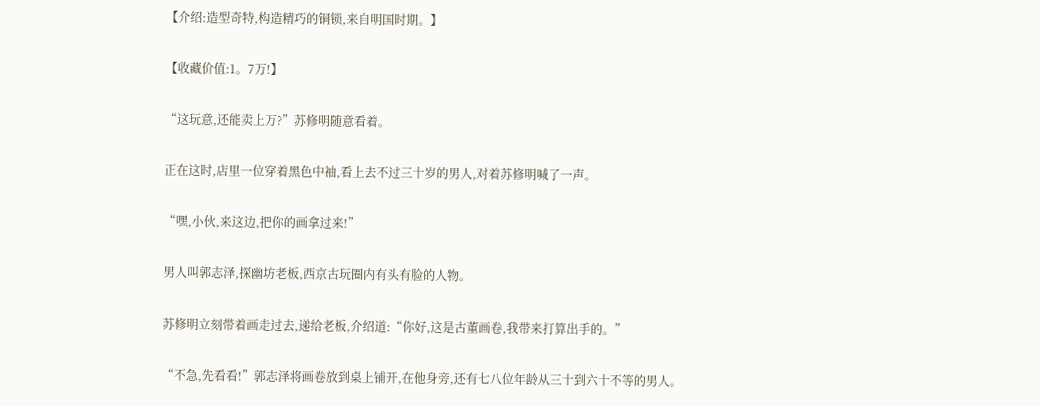【介绍:造型奇特,构造精巧的铜锁,来自明国时期。】

【收藏价值:1。7万!】

“这玩意,还能卖上万?”苏修明随意看着。

正在这时,店里一位穿着黑色中袖,看上去不过三十岁的男人,对着苏修明喊了一声。

“嘿,小伙,来这边,把你的画拿过来!”

男人叫郭志泽,探幽坊老板,西京古玩圈内有头有脸的人物。

苏修明立刻带着画走过去,递给老板,介绍道:“你好,这是古董画卷,我带来打算出手的。”

“不急,先看看!”郭志泽将画卷放到桌上铺开,在他身旁,还有七八位年龄从三十到六十不等的男人。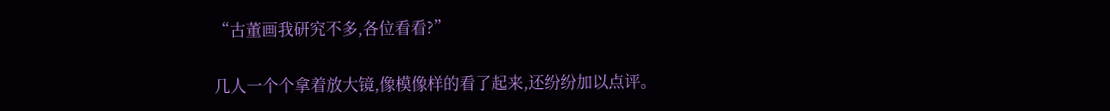“古董画我研究不多,各位看看?”

几人一个个拿着放大镜,像模像样的看了起来,还纷纷加以点评。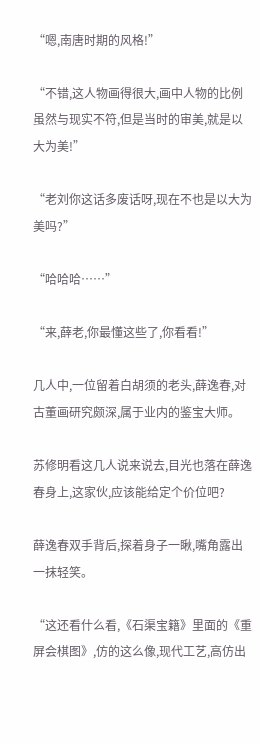“嗯,南唐时期的风格!”

“不错,这人物画得很大,画中人物的比例虽然与现实不符,但是当时的审美,就是以大为美!”

“老刘你这话多废话呀,现在不也是以大为美吗?”

“哈哈哈……”

“来,薛老,你最懂这些了,你看看!”

几人中,一位留着白胡须的老头,薛逸春,对古董画研究颇深,属于业内的鉴宝大师。

苏修明看这几人说来说去,目光也落在薛逸春身上,这家伙,应该能给定个价位吧?

薛逸春双手背后,探着身子一瞅,嘴角露出一抹轻笑。

“这还看什么看,《石渠宝籍》里面的《重屏会棋图》,仿的这么像,现代工艺,高仿出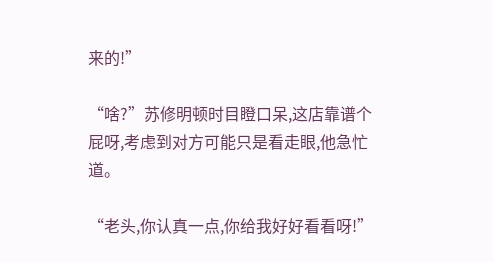来的!”

“啥?”苏修明顿时目瞪口呆,这店靠谱个屁呀,考虑到对方可能只是看走眼,他急忙道。

“老头,你认真一点,你给我好好看看呀!”